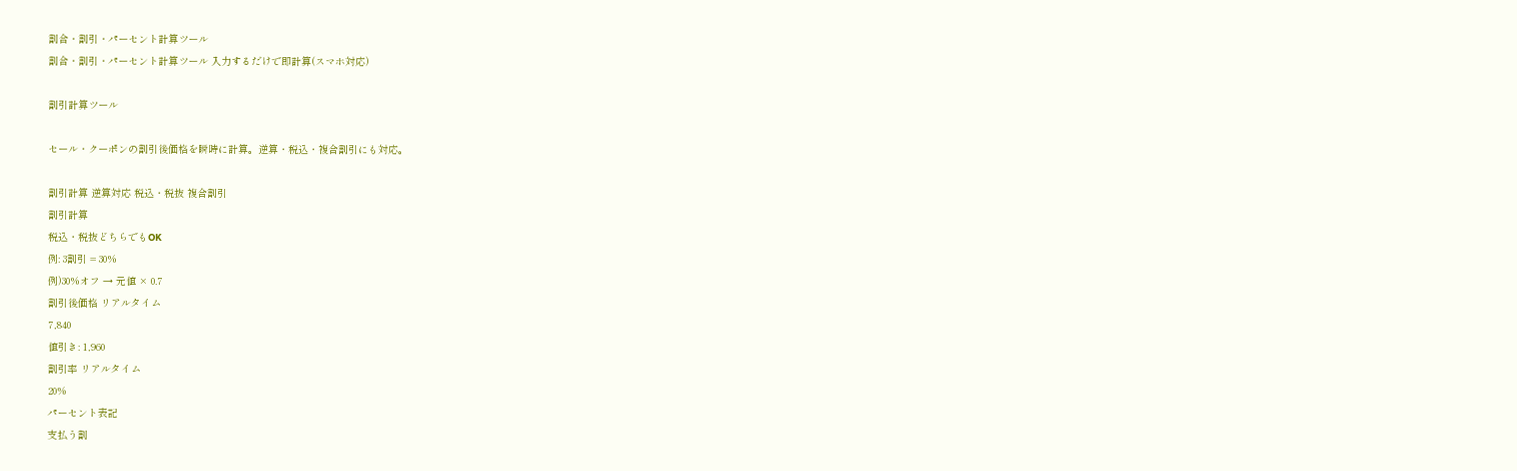割合・割引・パーセント計算ツール
割合・割引・パーセント計算ツール 入力するだけで即計算(スマホ対応)

割引計算ツール

セール・クーポンの割引後価格を瞬時に計算。逆算・税込・複合割引にも対応。

割引計算 逆算対応 税込・税抜 複合割引
割引計算
税込・税抜どちらでもOK
例: 3割引 = 30%
例)30%オフ → 元値 × 0.7
割引後価格 リアルタイム
7,840
値引き: 1,960
割引率 リアルタイム
20%
パーセント表記
支払う割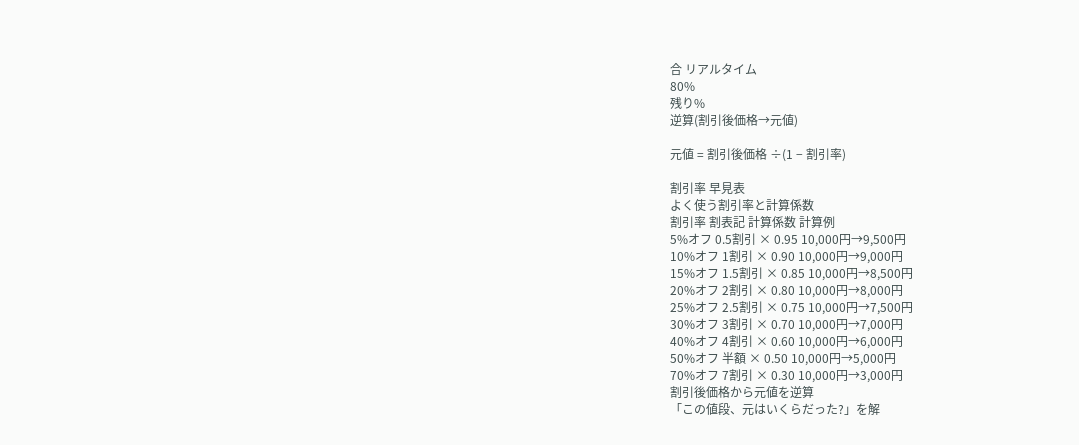合 リアルタイム
80%
残り%
逆算(割引後価格→元値)

元値 = 割引後価格 ÷(1 − 割引率)

割引率 早見表
よく使う割引率と計算係数
割引率 割表記 計算係数 計算例
5%オフ 0.5割引 × 0.95 10,000円→9,500円
10%オフ 1割引 × 0.90 10,000円→9,000円
15%オフ 1.5割引 × 0.85 10,000円→8,500円
20%オフ 2割引 × 0.80 10,000円→8,000円
25%オフ 2.5割引 × 0.75 10,000円→7,500円
30%オフ 3割引 × 0.70 10,000円→7,000円
40%オフ 4割引 × 0.60 10,000円→6,000円
50%オフ 半額 × 0.50 10,000円→5,000円
70%オフ 7割引 × 0.30 10,000円→3,000円
割引後価格から元値を逆算
「この値段、元はいくらだった?」を解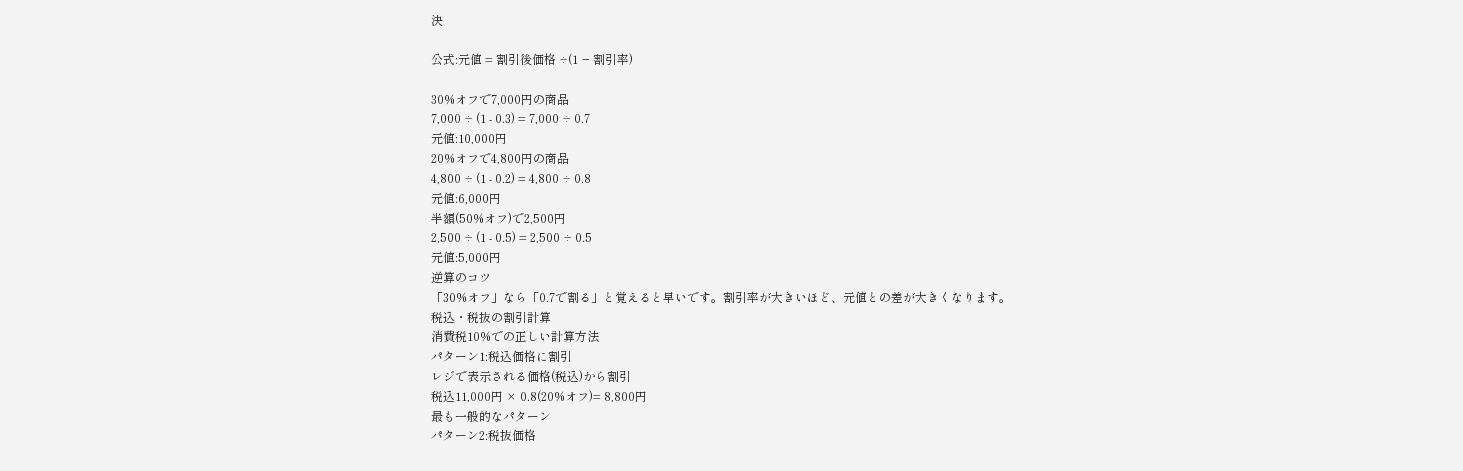決

公式:元値 = 割引後価格 ÷(1 − 割引率)

30%オフで7,000円の商品
7,000 ÷ (1 - 0.3) = 7,000 ÷ 0.7
元値:10,000円
20%オフで4,800円の商品
4,800 ÷ (1 - 0.2) = 4,800 ÷ 0.8
元値:6,000円
半額(50%オフ)で2,500円
2,500 ÷ (1 - 0.5) = 2,500 ÷ 0.5
元値:5,000円
逆算のコツ
「30%オフ」なら「0.7で割る」と覚えると早いです。割引率が大きいほど、元値との差が大きくなります。
税込・税抜の割引計算
消費税10%での正しい計算方法
パターン1:税込価格に割引
レジで表示される価格(税込)から割引
税込11,000円 × 0.8(20%オフ)= 8,800円
最も一般的なパターン
パターン2:税抜価格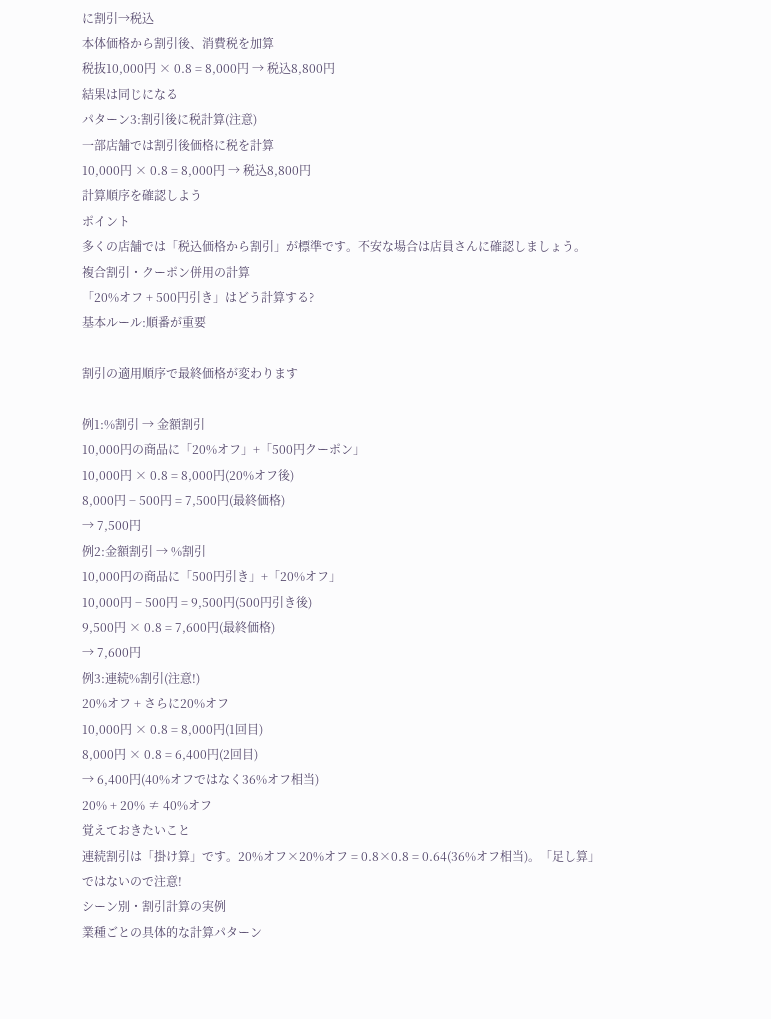に割引→税込
本体価格から割引後、消費税を加算
税抜10,000円 × 0.8 = 8,000円 → 税込8,800円
結果は同じになる
パターン3:割引後に税計算(注意)
一部店舗では割引後価格に税を計算
10,000円 × 0.8 = 8,000円 → 税込8,800円
計算順序を確認しよう
ポイント
多くの店舗では「税込価格から割引」が標準です。不安な場合は店員さんに確認しましょう。
複合割引・クーポン併用の計算
「20%オフ + 500円引き」はどう計算する?
基本ルール:順番が重要

割引の適用順序で最終価格が変わります

例1:%割引 → 金額割引
10,000円の商品に「20%オフ」+「500円クーポン」
10,000円 × 0.8 = 8,000円(20%オフ後)
8,000円 − 500円 = 7,500円(最終価格)
→ 7,500円
例2:金額割引 → %割引
10,000円の商品に「500円引き」+「20%オフ」
10,000円 − 500円 = 9,500円(500円引き後)
9,500円 × 0.8 = 7,600円(最終価格)
→ 7,600円
例3:連続%割引(注意!)
20%オフ + さらに20%オフ
10,000円 × 0.8 = 8,000円(1回目)
8,000円 × 0.8 = 6,400円(2回目)
→ 6,400円(40%オフではなく36%オフ相当)
20% + 20% ≠ 40%オフ
覚えておきたいこと
連続割引は「掛け算」です。20%オフ×20%オフ = 0.8×0.8 = 0.64(36%オフ相当)。「足し算」ではないので注意!
シーン別・割引計算の実例
業種ごとの具体的な計算パターン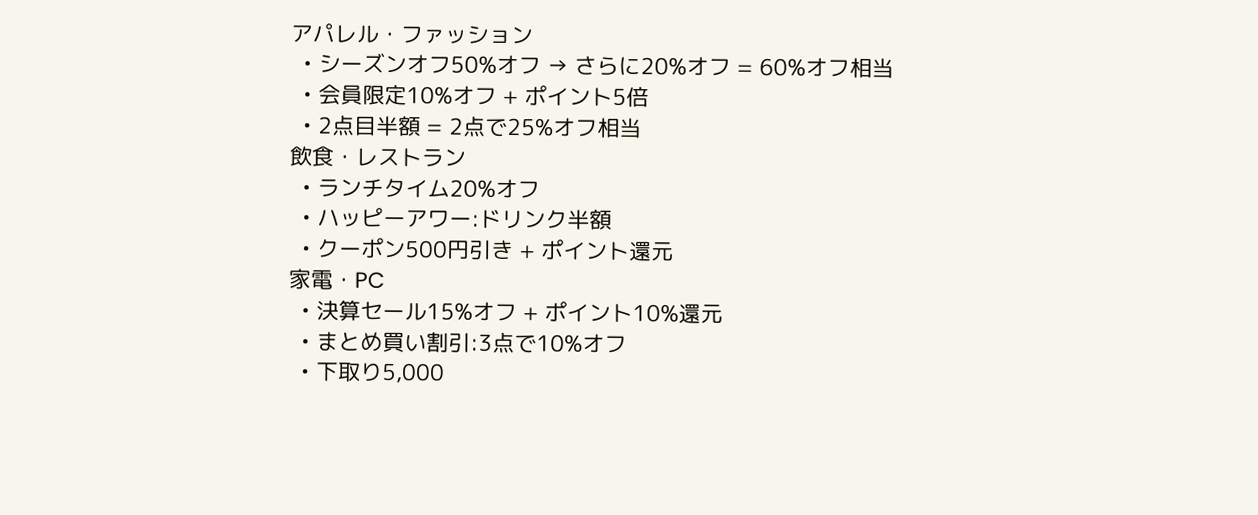アパレル・ファッション
  • シーズンオフ50%オフ → さらに20%オフ = 60%オフ相当
  • 会員限定10%オフ + ポイント5倍
  • 2点目半額 = 2点で25%オフ相当
飲食・レストラン
  • ランチタイム20%オフ
  • ハッピーアワー:ドリンク半額
  • クーポン500円引き + ポイント還元
家電・PC
  • 決算セール15%オフ + ポイント10%還元
  • まとめ買い割引:3点で10%オフ
  • 下取り5,000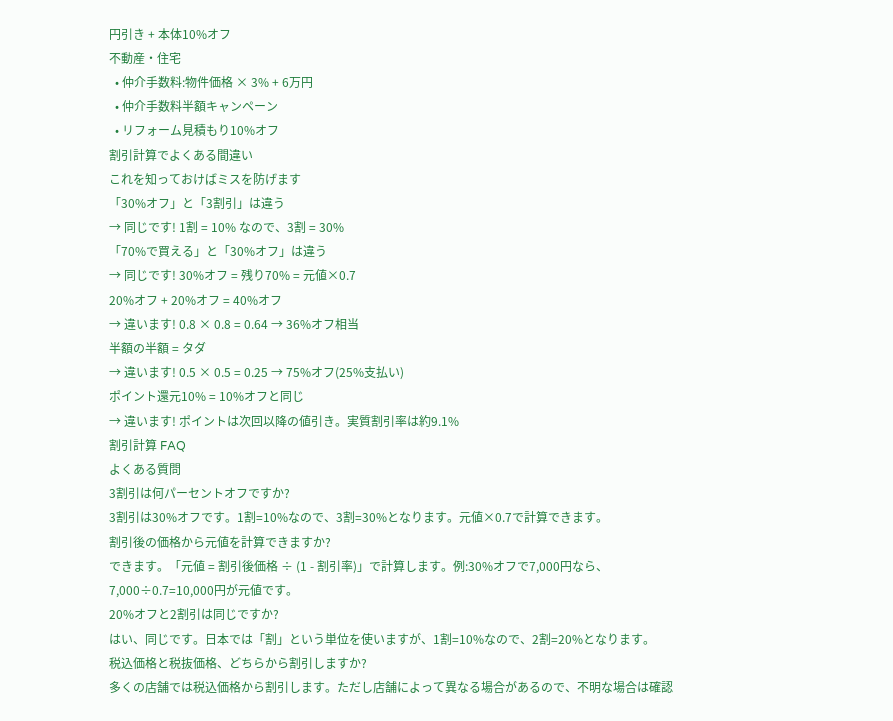円引き + 本体10%オフ
不動産・住宅
  • 仲介手数料:物件価格 × 3% + 6万円
  • 仲介手数料半額キャンペーン
  • リフォーム見積もり10%オフ
割引計算でよくある間違い
これを知っておけばミスを防げます
「30%オフ」と「3割引」は違う
→ 同じです! 1割 = 10% なので、3割 = 30%
「70%で買える」と「30%オフ」は違う
→ 同じです! 30%オフ = 残り70% = 元値×0.7
20%オフ + 20%オフ = 40%オフ
→ 違います! 0.8 × 0.8 = 0.64 → 36%オフ相当
半額の半額 = タダ
→ 違います! 0.5 × 0.5 = 0.25 → 75%オフ(25%支払い)
ポイント還元10% = 10%オフと同じ
→ 違います! ポイントは次回以降の値引き。実質割引率は約9.1%
割引計算 FAQ
よくある質問
3割引は何パーセントオフですか?
3割引は30%オフです。1割=10%なので、3割=30%となります。元値×0.7で計算できます。
割引後の価格から元値を計算できますか?
できます。「元値 = 割引後価格 ÷ (1 - 割引率)」で計算します。例:30%オフで7,000円なら、7,000÷0.7=10,000円が元値です。
20%オフと2割引は同じですか?
はい、同じです。日本では「割」という単位を使いますが、1割=10%なので、2割=20%となります。
税込価格と税抜価格、どちらから割引しますか?
多くの店舗では税込価格から割引します。ただし店舗によって異なる場合があるので、不明な場合は確認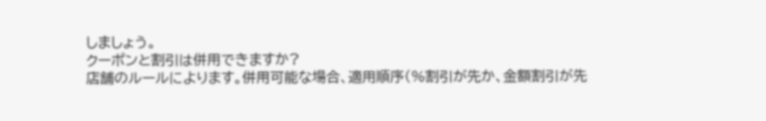しましょう。
クーポンと割引は併用できますか?
店舗のルールによります。併用可能な場合、適用順序(%割引が先か、金額割引が先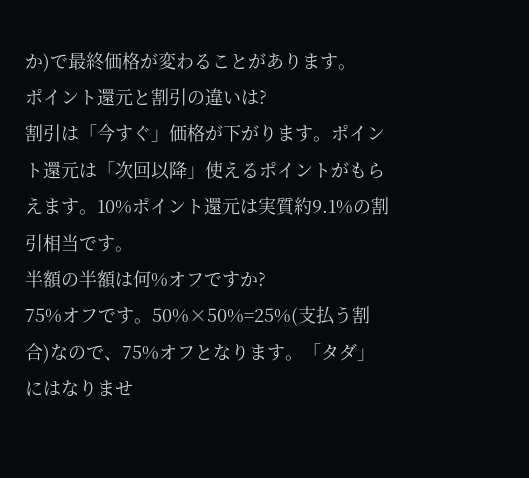か)で最終価格が変わることがあります。
ポイント還元と割引の違いは?
割引は「今すぐ」価格が下がります。ポイント還元は「次回以降」使えるポイントがもらえます。10%ポイント還元は実質約9.1%の割引相当です。
半額の半額は何%オフですか?
75%オフです。50%×50%=25%(支払う割合)なので、75%オフとなります。「タダ」にはなりませ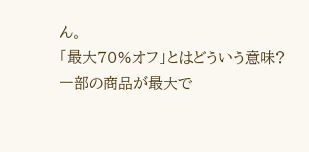ん。
「最大70%オフ」とはどういう意味?
一部の商品が最大で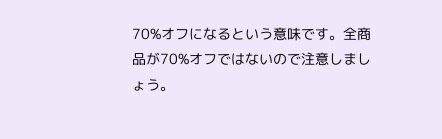70%オフになるという意味です。全商品が70%オフではないので注意しましょう。